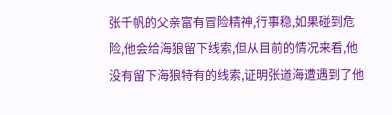张千帆的父亲富有冒险精神,行事稳,如果碰到危险,他会给海狼留下线索,但从目前的情况来看,他没有留下海狼特有的线索,证明张道海遭遇到了他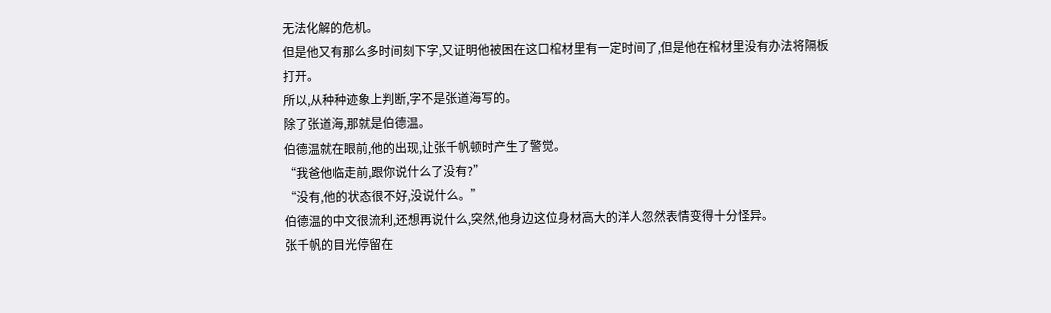无法化解的危机。
但是他又有那么多时间刻下字,又证明他被困在这口棺材里有一定时间了,但是他在棺材里没有办法将隔板打开。
所以,从种种迹象上判断,字不是张道海写的。
除了张道海,那就是伯德温。
伯德温就在眼前,他的出现,让张千帆顿时产生了警觉。
“我爸他临走前,跟你说什么了没有?”
“没有,他的状态很不好,没说什么。”
伯德温的中文很流利,还想再说什么,突然,他身边这位身材高大的洋人忽然表情变得十分怪异。
张千帆的目光停留在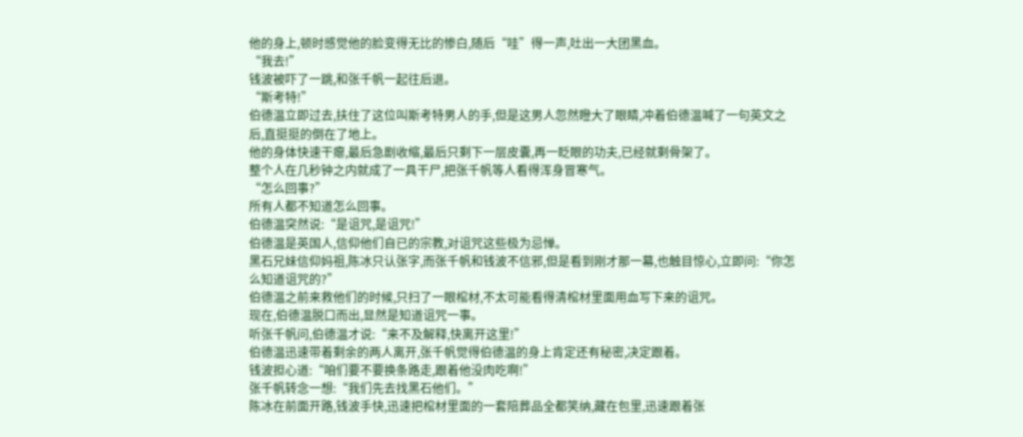他的身上,顿时感觉他的脸变得无比的惨白,随后“哇”得一声,吐出一大团黑血。
“我去!”
钱波被吓了一跳,和张千帆一起往后退。
“斯考特!”
伯德温立即过去,扶住了这位叫斯考特男人的手,但是这男人忽然瞪大了眼睛,冲着伯德温喊了一句英文之后,直挺挺的倒在了地上。
他的身体快速干瘪,最后急剧收缩,最后只剩下一层皮囊,再一眨眼的功夫,已经就剩骨架了。
整个人在几秒钟之内就成了一具干尸,把张千帆等人看得浑身冒寒气。
“怎么回事?”
所有人都不知道怎么回事。
伯德温突然说:“是诅咒,是诅咒!”
伯德温是英国人,信仰他们自已的宗教,对诅咒这些极为忌惮。
黑石兄妹信仰妈祖,陈冰只认张字,而张千帆和钱波不信邪,但是看到刚才那一幕,也触目惊心,立即问:“你怎么知道诅咒的?”
伯德温之前来救他们的时候,只扫了一眼棺材,不太可能看得清棺材里面用血写下来的诅咒。
现在,伯德温脱口而出,显然是知道诅咒一事。
听张千帆问,伯德温才说:“来不及解释,快离开这里!”
伯德温迅速带着剩余的两人离开,张千帆觉得伯德温的身上肯定还有秘密,决定跟着。
钱波担心道:“咱们要不要换条路走,跟着他没肉吃啊!”
张千帆转念一想:“我们先去找黑石他们。”
陈冰在前面开路,钱波手快,迅速把棺材里面的一套陪葬品全都笑纳,藏在包里,迅速跟着张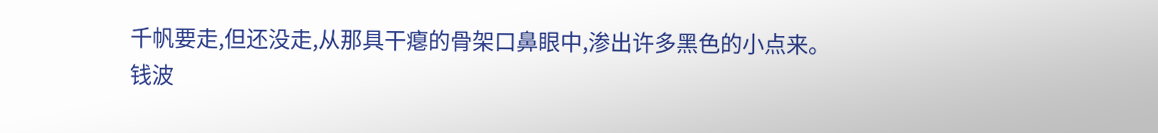千帆要走,但还没走,从那具干瘪的骨架口鼻眼中,渗出许多黑色的小点来。
钱波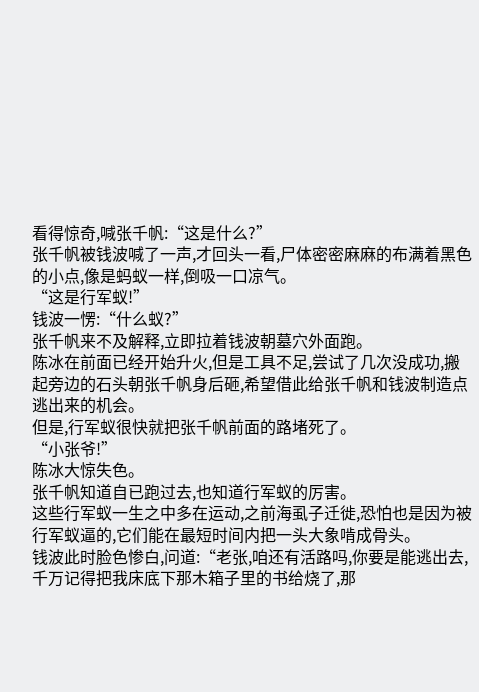看得惊奇,喊张千帆:“这是什么?”
张千帆被钱波喊了一声,才回头一看,尸体密密麻麻的布满着黑色的小点,像是蚂蚁一样,倒吸一口凉气。
“这是行军蚁!”
钱波一愣:“什么蚁?”
张千帆来不及解释,立即拉着钱波朝墓穴外面跑。
陈冰在前面已经开始升火,但是工具不足,尝试了几次没成功,搬起旁边的石头朝张千帆身后砸,希望借此给张千帆和钱波制造点逃出来的机会。
但是,行军蚁很快就把张千帆前面的路堵死了。
“小张爷!”
陈冰大惊失色。
张千帆知道自已跑过去,也知道行军蚁的厉害。
这些行军蚁一生之中多在运动,之前海虱子迁徙,恐怕也是因为被行军蚁逼的,它们能在最短时间内把一头大象啃成骨头。
钱波此时脸色惨白,问道:“老张,咱还有活路吗,你要是能逃出去,千万记得把我床底下那木箱子里的书给烧了,那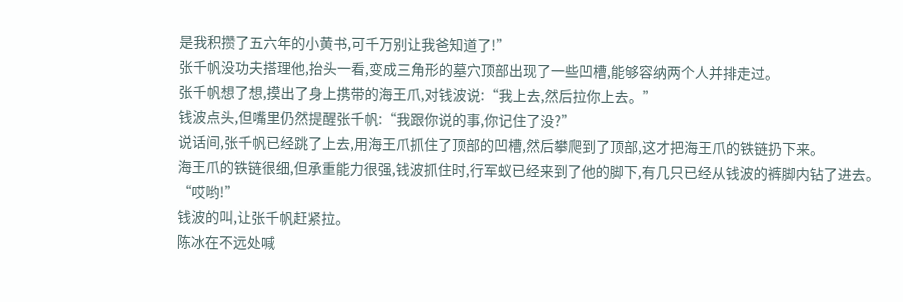是我积攒了五六年的小黄书,可千万别让我爸知道了!”
张千帆没功夫搭理他,抬头一看,变成三角形的墓穴顶部出现了一些凹槽,能够容纳两个人并排走过。
张千帆想了想,摸出了身上携带的海王爪,对钱波说:“我上去,然后拉你上去。”
钱波点头,但嘴里仍然提醒张千帆:“我跟你说的事,你记住了没?”
说话间,张千帆已经跳了上去,用海王爪抓住了顶部的凹槽,然后攀爬到了顶部,这才把海王爪的铁链扔下来。
海王爪的铁链很细,但承重能力很强,钱波抓住时,行军蚁已经来到了他的脚下,有几只已经从钱波的裤脚内钻了进去。
“哎哟!”
钱波的叫,让张千帆赶紧拉。
陈冰在不远处喊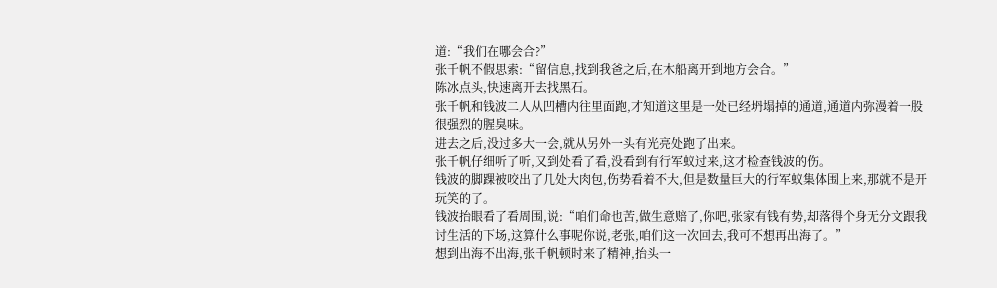道:“我们在哪会合?”
张千帆不假思索:“留信息,找到我爸之后,在木船离开到地方会合。”
陈冰点头,快速离开去找黑石。
张千帆和钱波二人从凹槽内往里面跑,才知道这里是一处已经坍塌掉的通道,通道内弥漫着一股很强烈的腥臭味。
进去之后,没过多大一会,就从另外一头有光亮处跑了出来。
张千帆仔细听了听,又到处看了看,没看到有行军蚁过来,这才检查钱波的伤。
钱波的脚踝被咬出了几处大肉包,伤势看着不大,但是数量巨大的行军蚁集体围上来,那就不是开玩笑的了。
钱波抬眼看了看周围,说:“咱们命也苦,做生意赔了,你吧,张家有钱有势,却落得个身无分文跟我讨生活的下场,这算什么事呢你说,老张,咱们这一次回去,我可不想再出海了。”
想到出海不出海,张千帆顿时来了精神,抬头一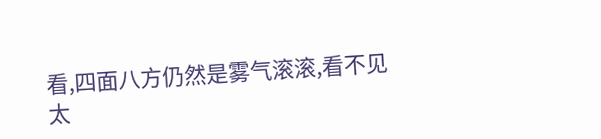看,四面八方仍然是雾气滚滚,看不见太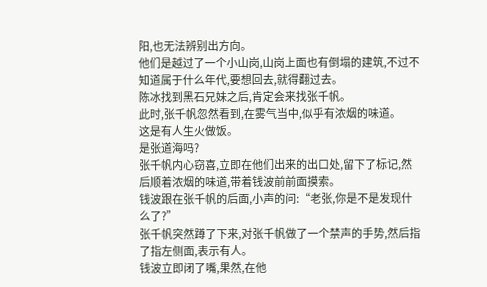阳,也无法辨别出方向。
他们是越过了一个小山岗,山岗上面也有倒塌的建筑,不过不知道属于什么年代,要想回去,就得翻过去。
陈冰找到黑石兄妹之后,肯定会来找张千帆。
此时,张千帆忽然看到,在雾气当中,似乎有浓烟的味道。
这是有人生火做饭。
是张道海吗?
张千帆内心窃喜,立即在他们出来的出口处,留下了标记,然后顺着浓烟的味道,带着钱波前前面摸索。
钱波跟在张千帆的后面,小声的问:“老张,你是不是发现什么了?”
张千帆突然蹲了下来,对张千帆做了一个禁声的手势,然后指了指左侧面,表示有人。
钱波立即闭了嘴,果然,在他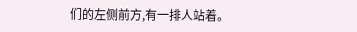们的左侧前方,有一排人站着。